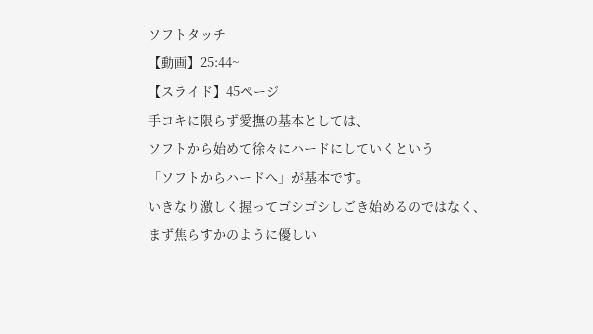ソフトタッチ
【動画】25:44~
【スライド】45ページ
手コキに限らず愛撫の基本としては、
ソフトから始めて徐々にハードにしていくという
「ソフトからハードへ」が基本です。
いきなり激しく握ってゴシゴシしごき始めるのではなく、
まず焦らすかのように優しい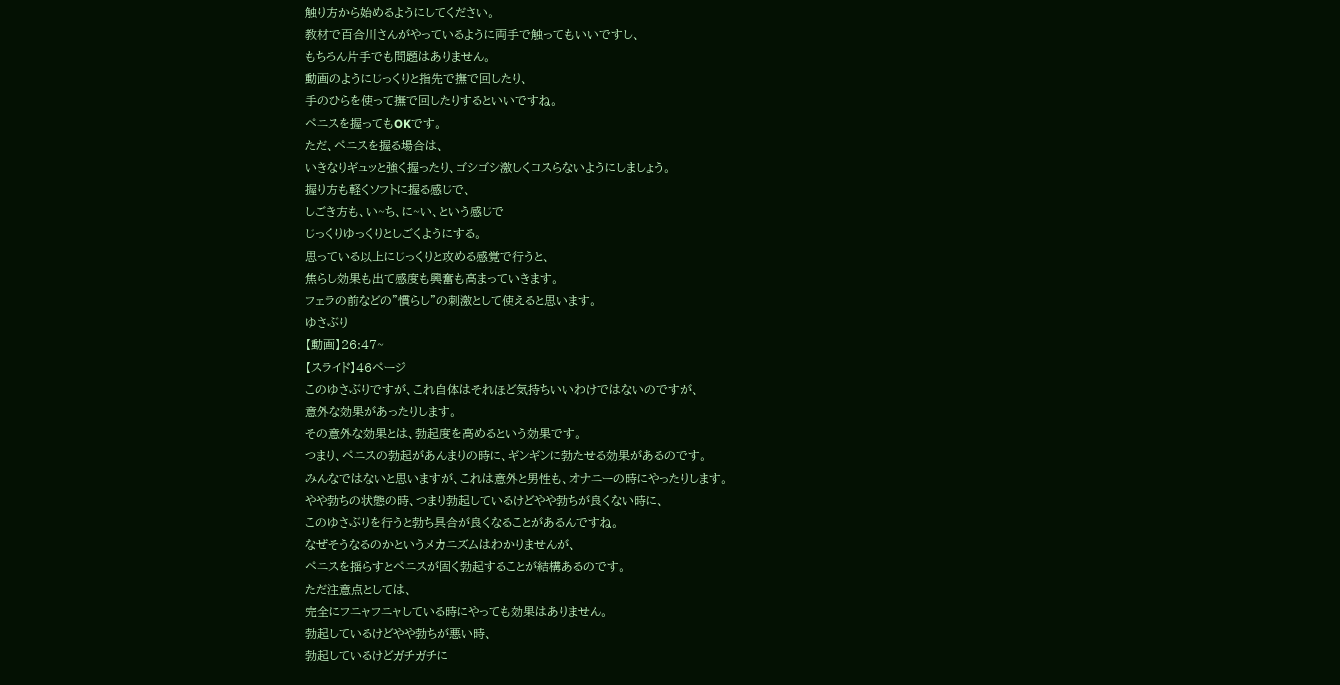触り方から始めるようにしてください。
教材で百合川さんがやっているように両手で触ってもいいですし、
もちろん片手でも問題はありません。
動画のようにじっくりと指先で撫で回したり、
手のひらを使って撫で回したりするといいですね。
ペニスを握ってもOKです。
ただ、ペニスを握る場合は、
いきなりギュッと強く握ったり、ゴシゴシ激しくコスらないようにしましょう。
握り方も軽くソフトに握る感じで、
しごき方も、い~ち、に~い、という感じで
じっくりゆっくりとしごくようにする。
思っている以上にじっくりと攻める感覚で行うと、
焦らし効果も出て感度も興奮も高まっていきます。
フェラの前などの”慣らし”の刺激として使えると思います。
ゆさぶり
【動画】26:47~
【スライド】46ページ
このゆさぶりですが、これ自体はそれほど気持ちいいわけではないのですが、
意外な効果があったりします。
その意外な効果とは、勃起度を高めるという効果です。
つまり、ペニスの勃起があんまりの時に、ギンギンに勃たせる効果があるのです。
みんなではないと思いますが、これは意外と男性も、オナニーの時にやったりします。
やや勃ちの状態の時、つまり勃起しているけどやや勃ちが良くない時に、
このゆさぶりを行うと勃ち具合が良くなることがあるんですね。
なぜそうなるのかというメカニズムはわかりませんが、
ペニスを揺らすとペニスが固く勃起することが結構あるのです。
ただ注意点としては、
完全にフニャフニャしている時にやっても効果はありません。
勃起しているけどやや勃ちが悪い時、
勃起しているけどガチガチに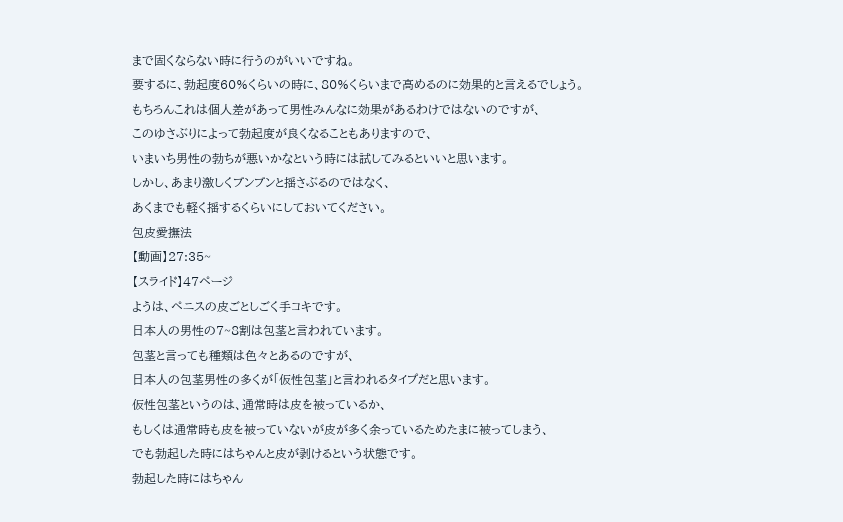まで固くならない時に行うのがいいですね。
要するに、勃起度60%くらいの時に、80%くらいまで高めるのに効果的と言えるでしょう。
もちろんこれは個人差があって男性みんなに効果があるわけではないのですが、
このゆさぶりによって勃起度が良くなることもありますので、
いまいち男性の勃ちが悪いかなという時には試してみるといいと思います。
しかし、あまり激しくブンブンと揺さぶるのではなく、
あくまでも軽く揺するくらいにしておいてください。
包皮愛撫法
【動画】27:35~
【スライド】47ページ
ようは、ペニスの皮ごとしごく手コキです。
日本人の男性の7~8割は包茎と言われています。
包茎と言っても種類は色々とあるのですが、
日本人の包茎男性の多くが「仮性包茎」と言われるタイプだと思います。
仮性包茎というのは、通常時は皮を被っているか、
もしくは通常時も皮を被っていないが皮が多く余っているためたまに被ってしまう、
でも勃起した時にはちゃんと皮が剥けるという状態です。
勃起した時にはちゃん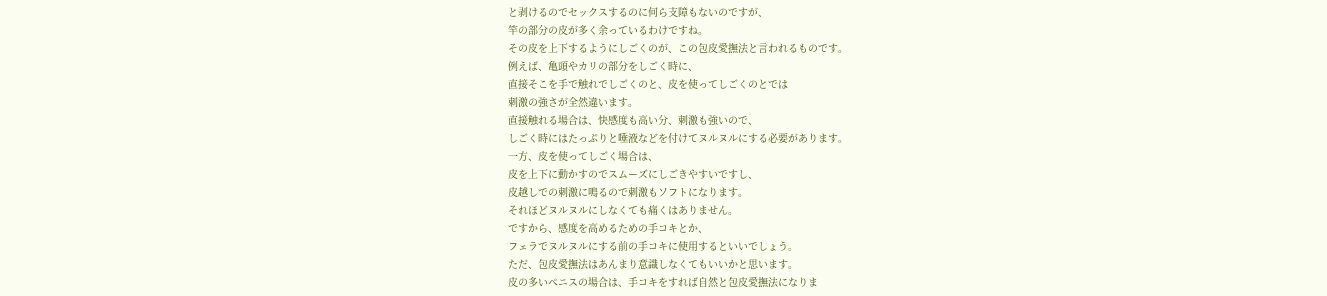と剥けるのでセックスするのに何ら支障もないのですが、
竿の部分の皮が多く余っているわけですね。
その皮を上下するようにしごくのが、この包皮愛撫法と言われるものです。
例えば、亀頭やカリの部分をしごく時に、
直接そこを手で触れでしごくのと、皮を使ってしごくのとでは
刺激の強さが全然違います。
直接触れる場合は、快感度も高い分、刺激も強いので、
しごく時にはたっぷりと唾液などを付けてヌルヌルにする必要があります。
一方、皮を使ってしごく場合は、
皮を上下に動かすのでスムーズにしごきやすいですし、
皮越しでの刺激に鳴るので刺激もソフトになります。
それほどヌルヌルにしなくても痛くはありません。
ですから、感度を高めるための手コキとか、
フェラでヌルヌルにする前の手コキに使用するといいでしょう。
ただ、包皮愛撫法はあんまり意識しなくてもいいかと思います。
皮の多いペニスの場合は、手コキをすれば自然と包皮愛撫法になりま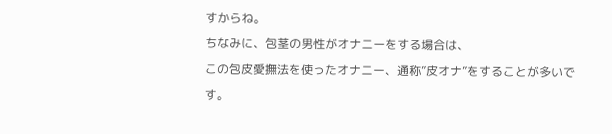すからね。
ちなみに、包茎の男性がオナニーをする場合は、
この包皮愛撫法を使ったオナニー、通称”皮オナ”をすることが多いです。